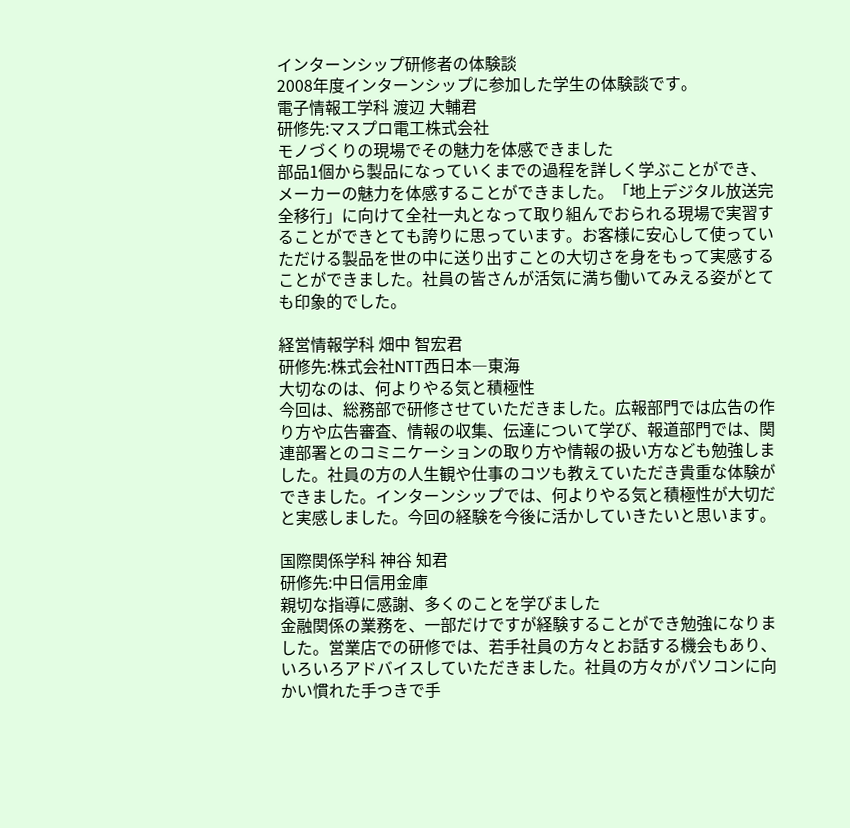インターンシップ研修者の体験談
2008年度インターンシップに参加した学生の体験談です。
電子情報工学科 渡辺 大輔君
研修先:マスプロ電工株式会社
モノづくりの現場でその魅力を体感できました
部品1個から製品になっていくまでの過程を詳しく学ぶことができ、メーカーの魅力を体感することができました。「地上デジタル放送完全移行」に向けて全社一丸となって取り組んでおられる現場で実習することができとても誇りに思っています。お客様に安心して使っていただける製品を世の中に送り出すことの大切さを身をもって実感することができました。社員の皆さんが活気に満ち働いてみえる姿がとても印象的でした。

経営情報学科 畑中 智宏君
研修先:株式会社NTT西日本―東海
大切なのは、何よりやる気と積極性
今回は、総務部で研修させていただきました。広報部門では広告の作り方や広告審査、情報の収集、伝達について学び、報道部門では、関連部署とのコミニケーションの取り方や情報の扱い方なども勉強しました。社員の方の人生観や仕事のコツも教えていただき貴重な体験ができました。インターンシップでは、何よりやる気と積極性が大切だと実感しました。今回の経験を今後に活かしていきたいと思います。

国際関係学科 神谷 知君
研修先:中日信用金庫
親切な指導に感謝、多くのことを学びました
金融関係の業務を、一部だけですが経験することができ勉強になりました。営業店での研修では、若手社員の方々とお話する機会もあり、いろいろアドバイスしていただきました。社員の方々がパソコンに向かい慣れた手つきで手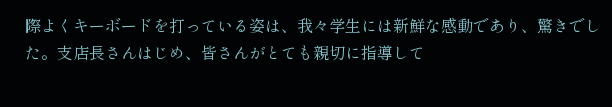際よくキーボードを打っている姿は、我々学生には新鮮な感動であり、驚きでした。支店長さんはじめ、皆さんがとても親切に指導して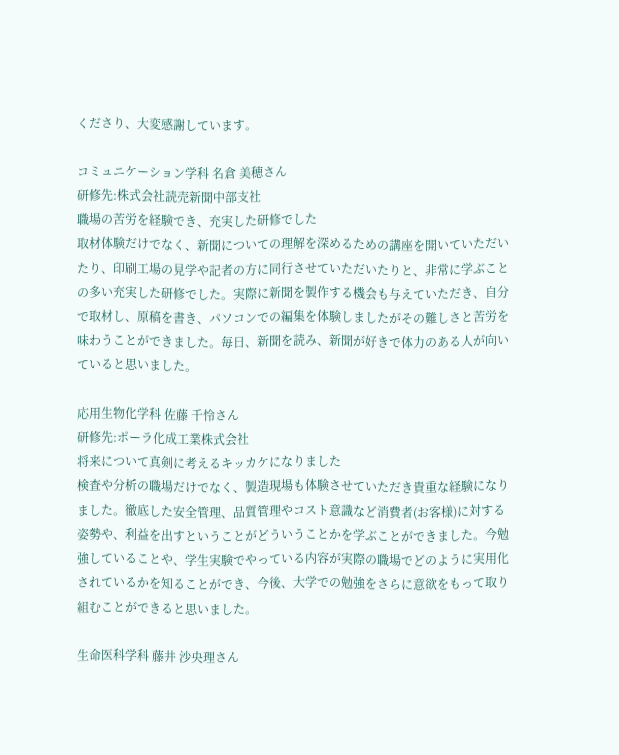くださり、大変感謝しています。

コミュニケーション学科 名倉 美穂さん
研修先:株式会社読売新聞中部支社
職場の苦労を経験でき、充実した研修でした
取材体験だけでなく、新聞についての理解を深めるための講座を開いていただいたり、印刷工場の見学や記者の方に同行させていただいたりと、非常に学ぶことの多い充実した研修でした。実際に新聞を製作する機会も与えていただき、自分で取材し、原稿を書き、パソコンでの編集を体験しましたがその難しさと苦労を味わうことができました。毎日、新聞を読み、新聞が好きで体力のある人が向いていると思いました。

応用生物化学科 佐藤 千怜さん
研修先:ポーラ化成工業株式会社
将来について真剣に考えるキッカケになりました
検査や分析の職場だけでなく、製造現場も体験させていただき貴重な経験になりました。徹底した安全管理、品質管理やコスト意識など消費者(お客様)に対する姿勢や、利益を出すということがどういうことかを学ぶことができました。今勉強していることや、学生実験でやっている内容が実際の職場でどのように実用化されているかを知ることができ、今後、大学での勉強をさらに意欲をもって取り組むことができると思いました。

生命医科学科 藤井 沙央理さん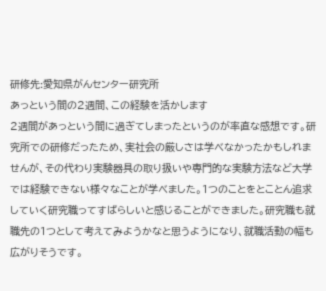研修先:愛知県がんセンター研究所
あっという間の2週間、この経験を活かします
2週間があっという間に過ぎてしまったというのが率直な感想です。研究所での研修だったため、実社会の厳しさは学べなかったかもしれませんが、その代わり実験器具の取り扱いや専門的な実験方法など大学では経験できない様々なことが学べました。1つのことをとことん追求していく研究職ってすばらしいと感じることができました。研究職も就職先の1つとして考えてみようかなと思うようになり、就職活動の幅も広がりそうです。